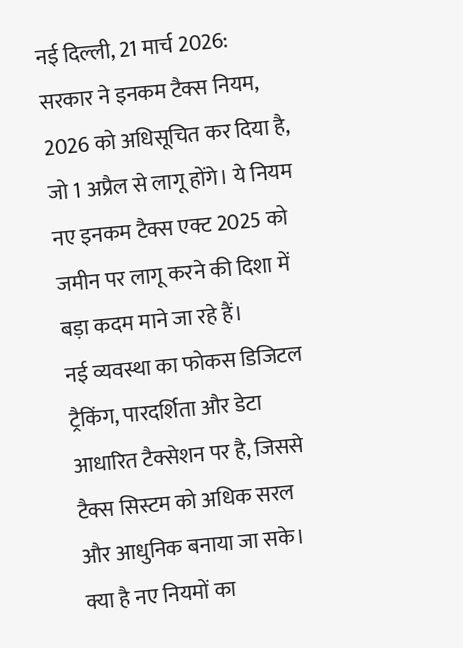नई दिल्ली, 21 मार्च 2026: सरकार ने इनकम टैक्स नियम, 2026 को अधिसूचित कर दिया है, जो 1 अप्रैल से लागू होंगे। ये नियम नए इनकम टैक्स एक्ट 2025 को जमीन पर लागू करने की दिशा में बड़ा कदम माने जा रहे हैं।
नई व्यवस्था का फोकस डिजिटल ट्रैकिंग, पारदर्शिता और डेटा आधारित टैक्सेशन पर है, जिससे टैक्स सिस्टम को अधिक सरल और आधुनिक बनाया जा सके।
क्या है नए नियमों का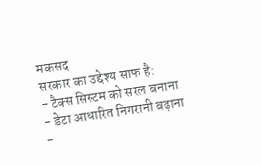मकसद
सरकार का उद्देश्य साफ है:
- टैक्स सिस्टम को सरल बनाना
- डेटा आधारित निगरानी बढ़ाना
-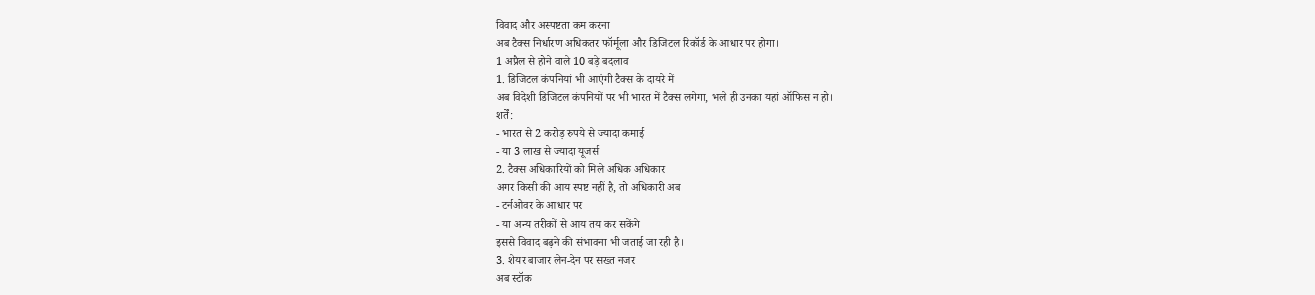विवाद और अस्पष्टता कम करना
अब टैक्स निर्धारण अधिकतर फॉर्मूला और डिजिटल रिकॉर्ड के आधार पर होगा।
1 अप्रैल से होने वाले 10 बड़े बदलाव
1. डिजिटल कंपनियां भी आएंगी टैक्स के दायरे में
अब विदेशी डिजिटल कंपनियों पर भी भारत में टैक्स लगेगा, भले ही उनका यहां ऑफिस न हो।
शर्तें:
- भारत से 2 करोड़ रुपये से ज्यादा कमाई
- या 3 लाख से ज्यादा यूजर्स
2. टैक्स अधिकारियों को मिले अधिक अधिकार
अगर किसी की आय स्पष्ट नहीं है, तो अधिकारी अब
- टर्नओवर के आधार पर
- या अन्य तरीकों से आय तय कर सकेंगे
इससे विवाद बढ़ने की संभावना भी जताई जा रही है।
3. शेयर बाजार लेन-देन पर सख्त नजर
अब स्टॉक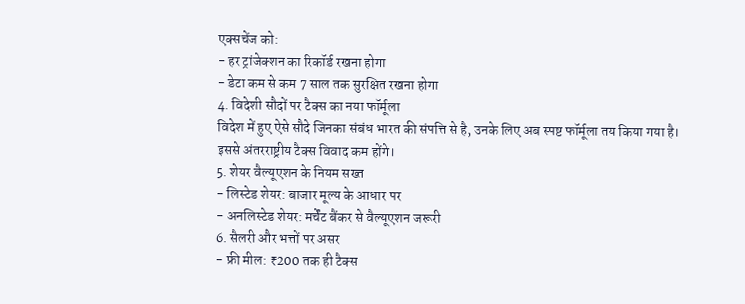एक्सचेंज को:
- हर ट्रांजेक्शन का रिकॉर्ड रखना होगा
- डेटा कम से कम 7 साल तक सुरक्षित रखना होगा
4. विदेशी सौदों पर टैक्स का नया फॉर्मूला
विदेश में हुए ऐसे सौदे जिनका संबंध भारत की संपत्ति से है, उनके लिए अब स्पष्ट फॉर्मूला तय किया गया है।
इससे अंतरराष्ट्रीय टैक्स विवाद कम होंगे।
5. शेयर वैल्यूएशन के नियम सख्त
- लिस्टेड शेयर: बाजार मूल्य के आधार पर
- अनलिस्टेड शेयर: मर्चेंट बैंकर से वैल्यूएशन जरूरी
6. सैलरी और भत्तों पर असर
- फ्री मील: ₹200 तक ही टैक्स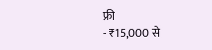फ्री
- ₹15,000 से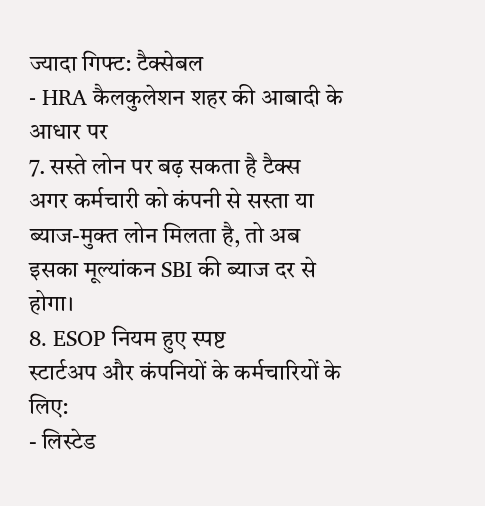ज्यादा गिफ्ट: टैक्सेबल
- HRA कैलकुलेशन शहर की आबादी के आधार पर
7. सस्ते लोन पर बढ़ सकता है टैक्स
अगर कर्मचारी को कंपनी से सस्ता या ब्याज-मुक्त लोन मिलता है, तो अब इसका मूल्यांकन SBI की ब्याज दर से होगा।
8. ESOP नियम हुए स्पष्ट
स्टार्टअप और कंपनियों के कर्मचारियों के लिए:
- लिस्टेड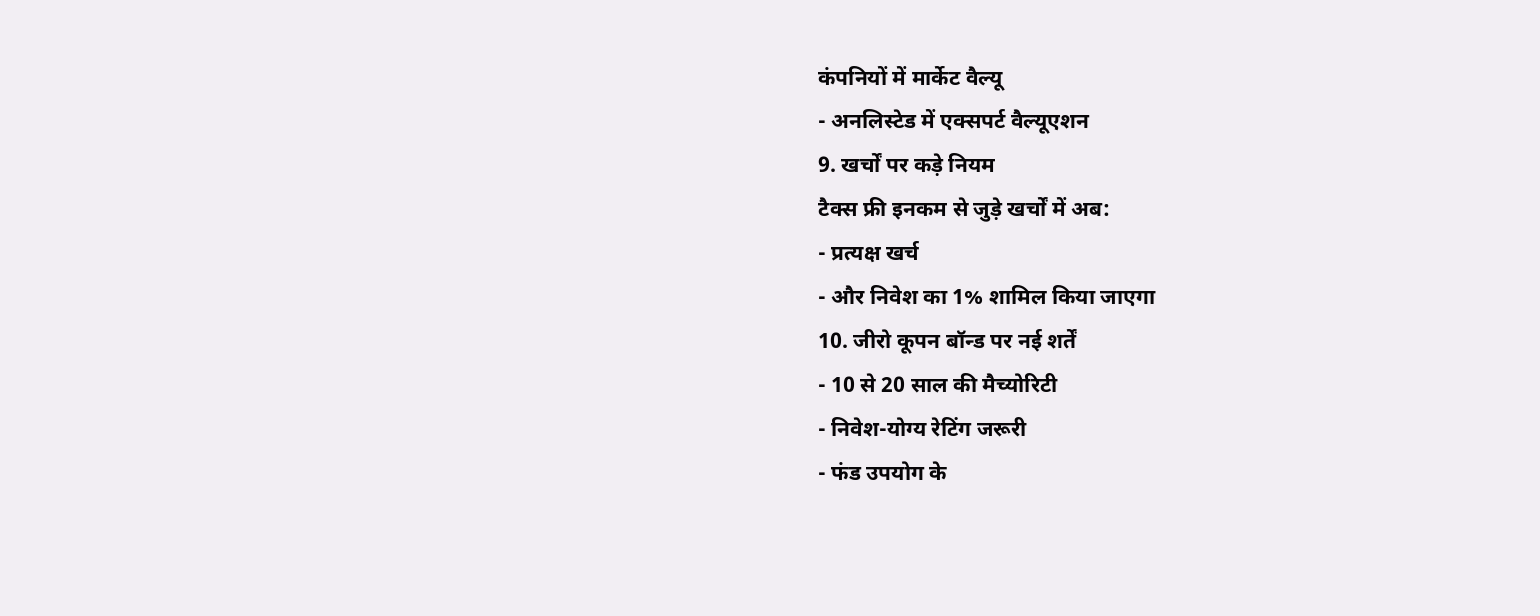कंपनियों में मार्केट वैल्यू
- अनलिस्टेड में एक्सपर्ट वैल्यूएशन
9. खर्चों पर कड़े नियम
टैक्स फ्री इनकम से जुड़े खर्चों में अब:
- प्रत्यक्ष खर्च
- और निवेश का 1% शामिल किया जाएगा
10. जीरो कूपन बॉन्ड पर नई शर्तें
- 10 से 20 साल की मैच्योरिटी
- निवेश-योग्य रेटिंग जरूरी
- फंड उपयोग के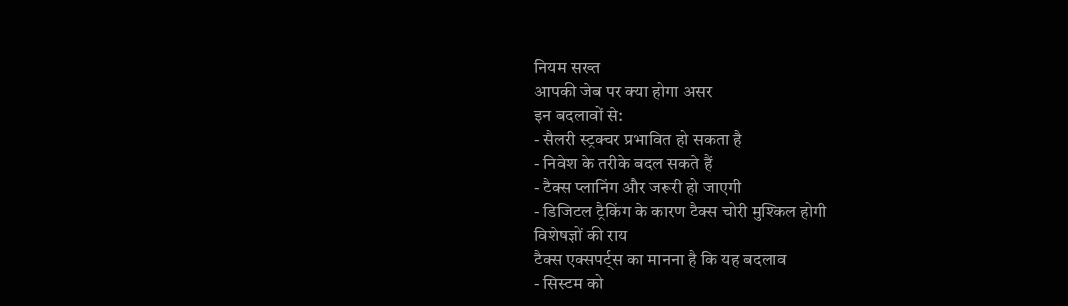नियम सख्त
आपकी जेब पर क्या होगा असर
इन बदलावों से:
- सैलरी स्ट्रक्चर प्रभावित हो सकता है
- निवेश के तरीके बदल सकते हैं
- टैक्स प्लानिंग और जरूरी हो जाएगी
- डिजिटल ट्रैकिंग के कारण टैक्स चोरी मुश्किल होगी
विशेषज्ञों की राय
टैक्स एक्सपर्ट्स का मानना है कि यह बदलाव
- सिस्टम को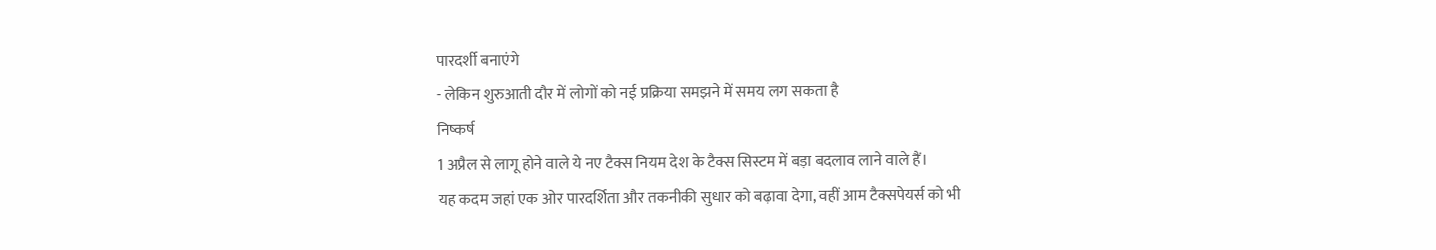पारदर्शी बनाएंगे
- लेकिन शुरुआती दौर में लोगों को नई प्रक्रिया समझने में समय लग सकता है
निष्कर्ष
1 अप्रैल से लागू होने वाले ये नए टैक्स नियम देश के टैक्स सिस्टम में बड़ा बदलाव लाने वाले हैं।
यह कदम जहां एक ओर पारदर्शिता और तकनीकी सुधार को बढ़ावा देगा, वहीं आम टैक्सपेयर्स को भी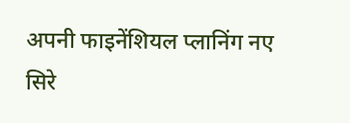अपनी फाइनेंशियल प्लानिंग नए सिरे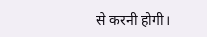से करनी होगी।